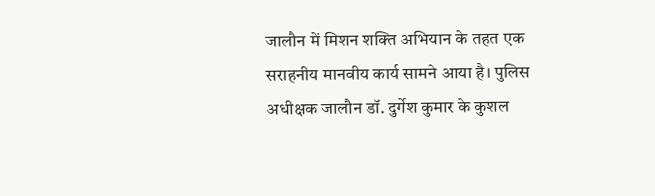जालौन में मिशन शक्ति अभियान के तहत एक सराहनीय मानवीय कार्य सामने आया है। पुलिस अधीक्षक जालौन डॉ. दुर्गेश कुमार के कुशल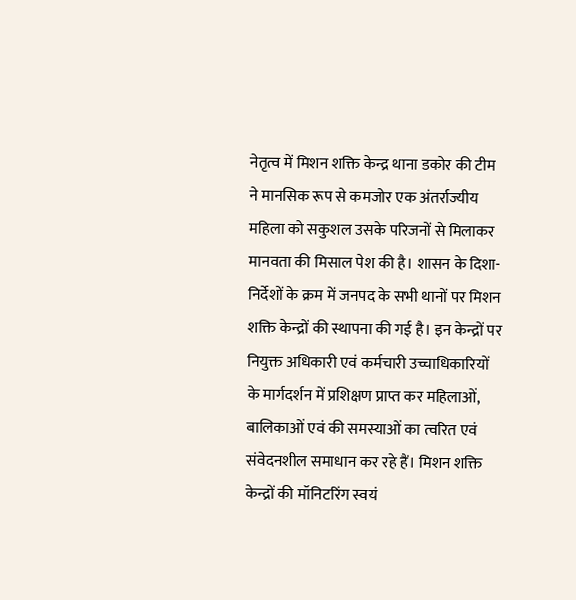नेतृत्व में मिशन शक्ति केन्द्र थाना डकोर की टीम ने मानसिक रूप से कमजोर एक अंतर्राज्यीय महिला को सकुशल उसके परिजनों से मिलाकर मानवता की मिसाल पेश की है। शासन के दिशा-निर्देशों के क्रम में जनपद के सभी थानों पर मिशन शक्ति केन्द्रों की स्थापना की गई है। इन केन्द्रों पर नियुक्त अधिकारी एवं कर्मचारी उच्चाधिकारियों के मार्गदर्शन में प्रशिक्षण प्राप्त कर महिलाओं, बालिकाओं एवं की समस्याओं का त्वरित एवं संवेदनशील समाधान कर रहे हैं। मिशन शक्ति केन्द्रों की मॉनिटरिंग स्वयं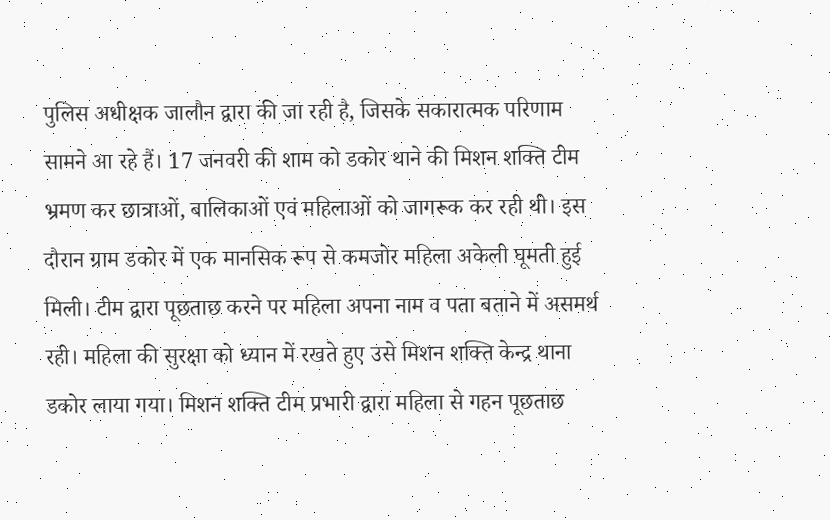पुलिस अधीक्षक जालौन द्वारा की जा रही है, जिसके सकारात्मक परिणाम सामने आ रहे हैं। 17 जनवरी की शाम को डकोर थाने की मिशन शक्ति टीम भ्रमण कर छात्राओं, बालिकाओं एवं महिलाओं को जागरूक कर रही थी। इस दौरान ग्राम डकोर में एक मानसिक रूप से कमजोर महिला अकेली घूमती हुई मिली। टीम द्वारा पूछताछ करने पर महिला अपना नाम व पता बताने में असमर्थ रही। महिला की सुरक्षा को ध्यान में रखते हुए उसे मिशन शक्ति केन्द्र थाना डकोर लाया गया। मिशन शक्ति टीम प्रभारी द्वारा महिला से गहन पूछताछ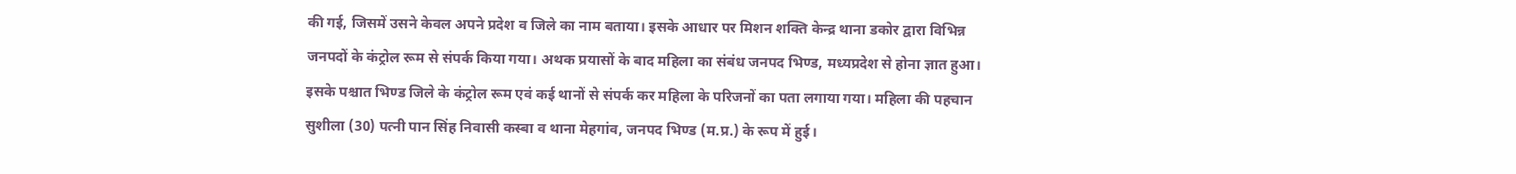की गई, जिसमें उसने केवल अपने प्रदेश व जिले का नाम बताया। इसके आधार पर मिशन शक्ति केन्द्र थाना डकोर द्वारा विभिन्न जनपदों के कंट्रोल रूम से संपर्क किया गया। अथक प्रयासों के बाद महिला का संबंध जनपद भिण्ड, मध्यप्रदेश से होना ज्ञात हुआ। इसके पश्चात भिण्ड जिले के कंट्रोल रूम एवं कई थानों से संपर्क कर महिला के परिजनों का पता लगाया गया। महिला की पहचान सुशीला (30) पत्नी पान सिंह निवासी कस्बा व थाना मेहगांव, जनपद भिण्ड (म.प्र.) के रूप में हुई।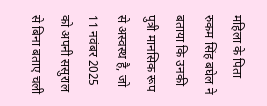महिला के पिता रुकम सिंह बघेल ने बताया कि उनकी पुत्री मानसिक रूप से अस्वस्थ है, जो 11 नवंबर 2025 को अपनी ससुराल से बिना बताए चली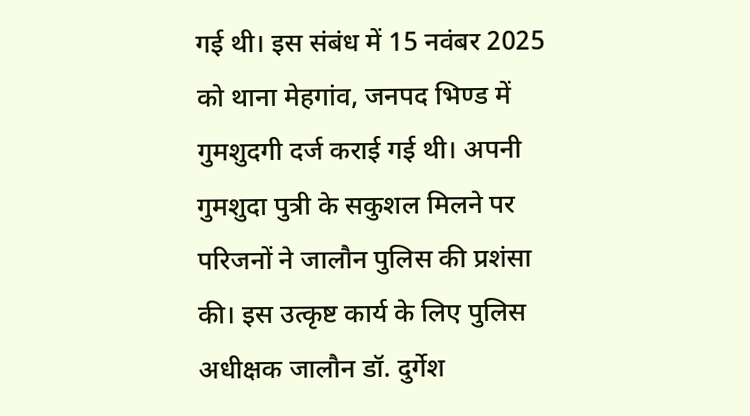गई थी। इस संबंध में 15 नवंबर 2025 को थाना मेहगांव, जनपद भिण्ड में गुमशुदगी दर्ज कराई गई थी। अपनी गुमशुदा पुत्री के सकुशल मिलने पर परिजनों ने जालौन पुलिस की प्रशंसा की। इस उत्कृष्ट कार्य के लिए पुलिस अधीक्षक जालौन डॉ. दुर्गेश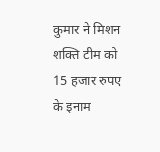कुमार ने मिशन शक्ति टीम को 15 हजार रुपए के इनाम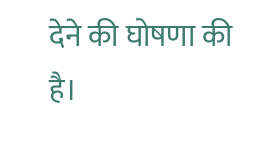देने की घोषणा की है।